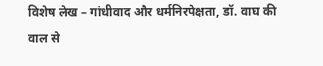विशेष लेख – गांधीवाद और धर्मनिरपेक्षता, डॉ. वाघ की वाल से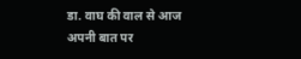डा. वाघ की वाल से आज अपनी बात पर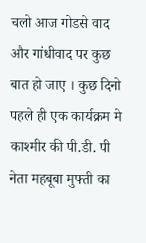चलो आज गोडसे वाद और गांधीवाद पर कुछ बात हो जाए । कुछ दिनो पहले ही एक कार्यक्रम मे काश्मीर की पी.डी. पी नेता महबूबा मुफ्ती का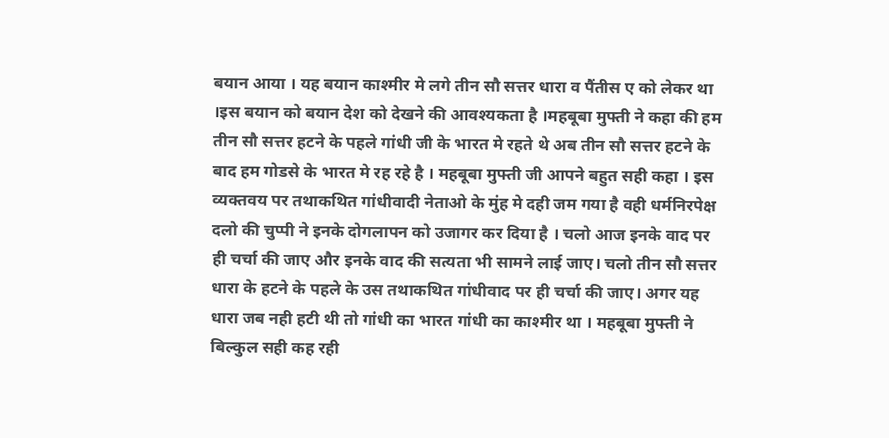बयान आया । यह बयान काश्मीर मे लगे तीन सौ सत्तर धारा व पैंतीस ए को लेकर था ।इस बयान को बयान देश को देखने की आवश्यकता है ।महबूबा मुफ्ती ने कहा की हम तीन सौ सत्तर हटने के पहले गांधी जी के भारत मे रहते थे अब तीन सौ सत्तर हटने के बाद हम गोडसे के भारत मे रह रहे है । महबूबा मुफ्ती जी आपने बहुत सही कहा । इस व्यक्तवय पर तथाकथित गांधीवादी नेताओ के मुंह मे दही जम गया है वही धर्मनिरपेक्ष दलो की चुप्पी ने इनके दोगलापन को उजागर कर दिया है । चलो आज इनके वाद पर ही चर्चा की जाए और इनके वाद की सत्यता भी सामने लाई जाए। चलो तीन सौ सत्तर धारा के हटने के पहले के उस तथाकथित गांधीवाद पर ही चर्चा की जाए। अगर यह धारा जब नही हटी थी तो गांधी का भारत गांधी का काश्मीर था । महबूबा मुफ्ती ने बिल्कुल सही कह रही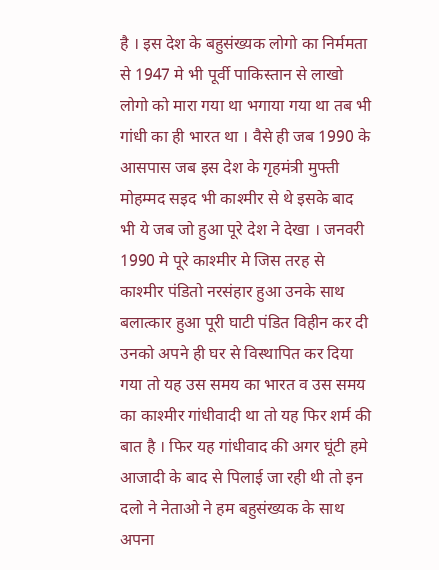है । इस देश के बहुसंख्यक लोगो का निर्ममता से 1947 मे भी पूर्वी पाकिस्तान से लाखो लोगो को मारा गया था भगाया गया था तब भी गांधी का ही भारत था । वैसे ही जब 1990 के आसपास जब इस देश के गृहमंत्री मुफ्ती मोहम्मद सइद भी काश्मीर से थे इसके बाद भी ये जब जो हुआ पूरे देश ने देखा । जनवरी 1990 मे पूरे काश्मीर मे जिस तरह से काश्मीर पंडितो नरसंहार हुआ उनके साथ बलात्कार हुआ पूरी घाटी पंडित विहीन कर दी उनको अपने ही घर से विस्थापित कर दिया गया तो यह उस समय का भारत व उस समय का काश्मीर गांधीवादी था तो यह फिर शर्म की बात है । फिर यह गांधीवाद की अगर घूंटी हमे आजादी के बाद से पिलाई जा रही थी तो इन दलो ने नेताओ ने हम बहुसंख्यक के साथ अपना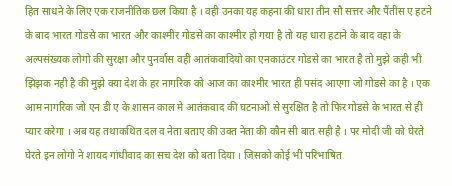हित साधने के लिए एक राजनीतिक छल किया है । वही उनका यह कहना की धारा तीन सौ सत्तर और पैंतीस ए हटने के बाद भारत गोडसे का भारत और काश्मीर गोडसे का काश्मीर हो गया है तो यह धारा हटाने के बाद वहा के अल्पसंख्यक लोगो की सुरक्षा और पुनर्वास वही आतंकवादियो का एनकाउंटर गोडसे का भारत है तो मुझे कही भी झिझक नही है की मुझे क्या देश के हर नागरिक को आज का काश्मीर भारत ही पसंद आएगा जो गोडसे का है । एक आम नागरिक जो एन डी ए के शासन काल मे आतंकवाद की घटनाओ से सुरक्षित है तो फिर गोडसे के भारत से ही प्यार करेगा । अब यह तथाकथित दल व नेता बताए की उक्त नेता की कौन सी बात सही है । पर मोदी जी को घेरते घेरते इन लोगो ने शायद गांधीवाद का सच देश को बता दिया । जिसको कोई भी परिभाषित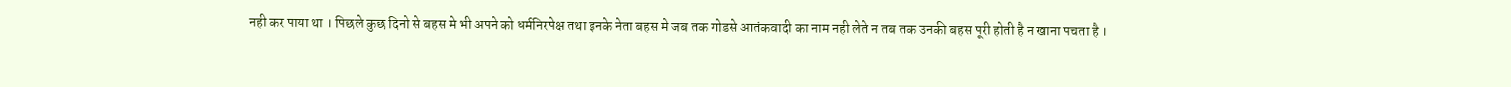नही कर पाया था । पिछले कुछ दिनो से बहस मे भी अपने को धर्मनिरपेक्ष तथा इनके नेता बहस मे जब तक गोडसे आतंकवादी का नाम नही लेते न तब तक उनकी बहस पूरी होती है न खाना पचता है ।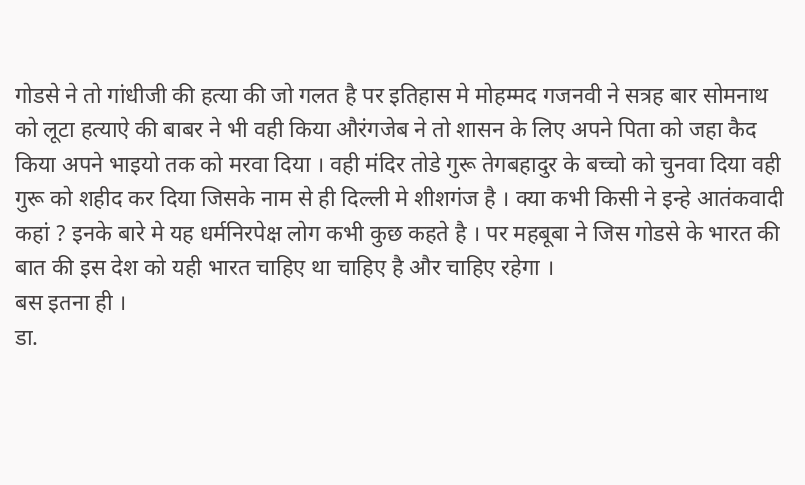गोडसे ने तो गांधीजी की हत्या की जो गलत है पर इतिहास मे मोहम्मद गजनवी ने सत्रह बार सोमनाथ को लूटा हत्याऐ की बाबर ने भी वही किया औरंगजेब ने तो शासन के लिए अपने पिता को जहा कैद किया अपने भाइयो तक को मरवा दिया । वही मंदिर तोडे गुरू तेगबहादुर के बच्चो को चुनवा दिया वही गुरू को शहीद कर दिया जिसके नाम से ही दिल्ली मे शीशगंज है । क्या कभी किसी ने इन्हे आतंकवादी कहां ? इनके बारे मे यह धर्मनिरपेक्ष लोग कभी कुछ कहते है । पर महबूबा ने जिस गोडसे के भारत की बात की इस देश को यही भारत चाहिए था चाहिए है और चाहिए रहेगा ।
बस इतना ही ।
डा.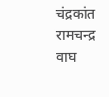चंद्रकांत रामचन्द्र वाघ